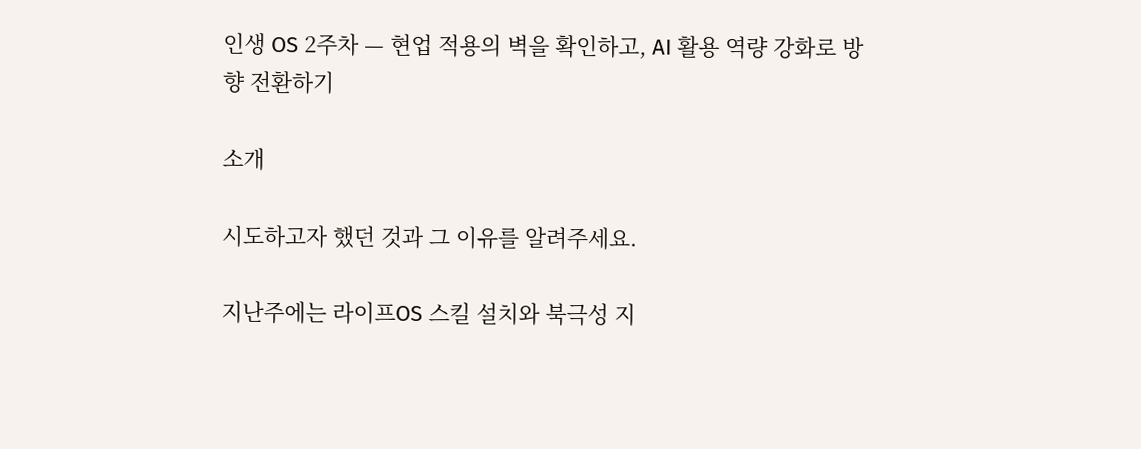인생 OS 2주차 — 현업 적용의 벽을 확인하고, AI 활용 역량 강화로 방향 전환하기

소개

시도하고자 했던 것과 그 이유를 알려주세요.

지난주에는 라이프OS 스킬 설치와 북극성 지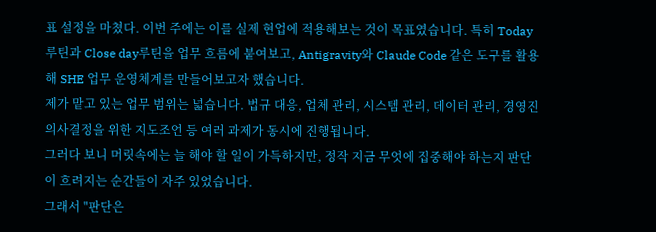표 설정을 마쳤다. 이번 주에는 이를 실제 현업에 적용해보는 것이 목표였습니다. 특히 Today 루틴과 Close day루틴을 업무 흐름에 붙여보고, Antigravity와 Claude Code 같은 도구를 활용해 SHE 업무 운영체계를 만들어보고자 했습니다.
제가 맡고 있는 업무 범위는 넓습니다. 법규 대응, 업체 관리, 시스템 관리, 데이터 관리, 경영진 의사결정을 위한 지도조언 등 여러 과제가 동시에 진행됩니다.
그러다 보니 머릿속에는 늘 해야 할 일이 가득하지만, 정작 지금 무엇에 집중해야 하는지 판단이 흐려지는 순간들이 자주 있었습니다.
그래서 "판단은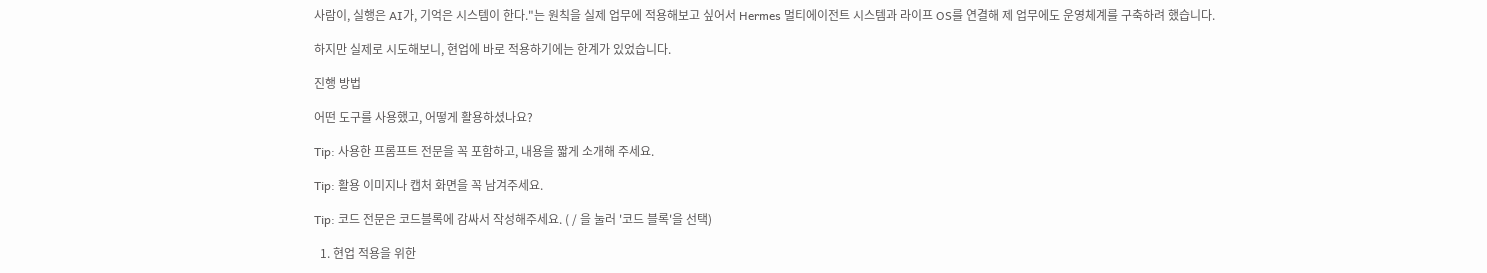사람이, 실행은 AI가, 기억은 시스템이 한다."는 원칙을 실제 업무에 적용해보고 싶어서 Hermes 멀티에이전트 시스템과 라이프 OS를 연결해 제 업무에도 운영체계를 구축하려 했습니다.

하지만 실제로 시도해보니, 현업에 바로 적용하기에는 한계가 있었습니다.

진행 방법

어떤 도구를 사용했고, 어떻게 활용하셨나요?

Tip: 사용한 프롬프트 전문을 꼭 포함하고, 내용을 짧게 소개해 주세요.

Tip: 활용 이미지나 캡처 화면을 꼭 남겨주세요.

Tip: 코드 전문은 코드블록에 감싸서 작성해주세요. ( / 을 눌러 '코드 블록'을 선택)

  1. 현업 적용을 위한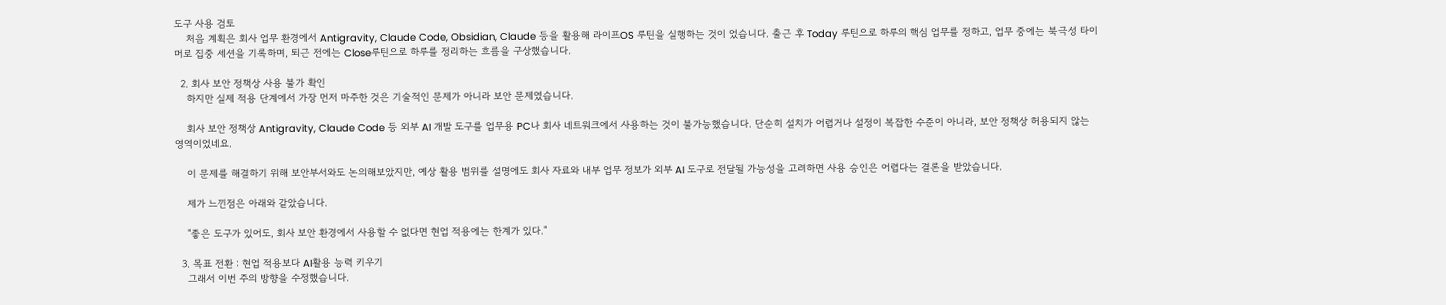도구 사용 검토
    처음 계획은 회사 업무 환경에서 Antigravity, Claude Code, Obsidian, Claude 등을 활용해 라이프OS 루틴을 실행하는 것이 었습니다. 출근 후 Today 루틴으로 하루의 핵심 업무를 정하고, 업무 중에는 북극성 타이머로 집중 세션을 기록하며, 퇴근 전에는 Close루틴으로 하루를 정리하는 흐름을 구상했습니다.

  2. 회사 보안 정책상 사용 불가 확인
    하지만 실제 적용 단계에서 가장 먼저 마주한 것은 기술적인 문제가 아니라 보안 문제였습니다.

    회사 보안 정책상 Antigravity, Claude Code 등 외부 AI 개발 도구를 업무용 PC나 회사 네트워크에서 사용하는 것이 불가능했습니다. 단순히 설치가 어렵거나 설정이 복잡한 수준이 아니라, 보안 정책상 허용되지 않는 영역이었네요.

    이 문제를 해결하기 위해 보안부서와도 논의해보았지만, 예상 활용 범위를 설명에도 회사 자료와 내부 업무 정보가 외부 AI 도구로 전달될 가능성을 고려하면 사용 승인은 어렵다는 결론을 받았습니다.

    제가 느낀점은 아래와 같았습니다.

    "좋은 도구가 있어도, 회사 보안 환경에서 사용할 수 없다면 현업 적용에는 한계가 있다."

  3. 목표 전환 : 현업 적용보다 AI활용 능력 키우기
    그래서 이번 주의 방향을 수정했습니다.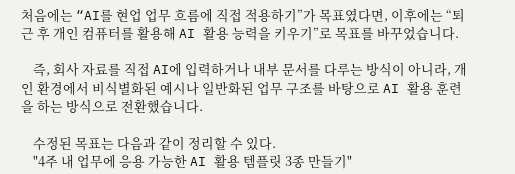처음에는 “AI를 현업 업무 흐름에 직접 적용하기”가 목표였다면, 이후에는 “퇴근 후 개인 컴퓨터를 활용해 AI 활용 능력을 키우기”로 목표를 바꾸었습니다.

    즉, 회사 자료를 직접 AI에 입력하거나 내부 문서를 다루는 방식이 아니라, 개인 환경에서 비식별화된 예시나 일반화된 업무 구조를 바탕으로 AI 활용 훈련을 하는 방식으로 전환했습니다.

    수정된 목표는 다음과 같이 정리할 수 있다.
    "4주 내 업무에 응용 가능한 AI 활용 템플릿 3종 만들기"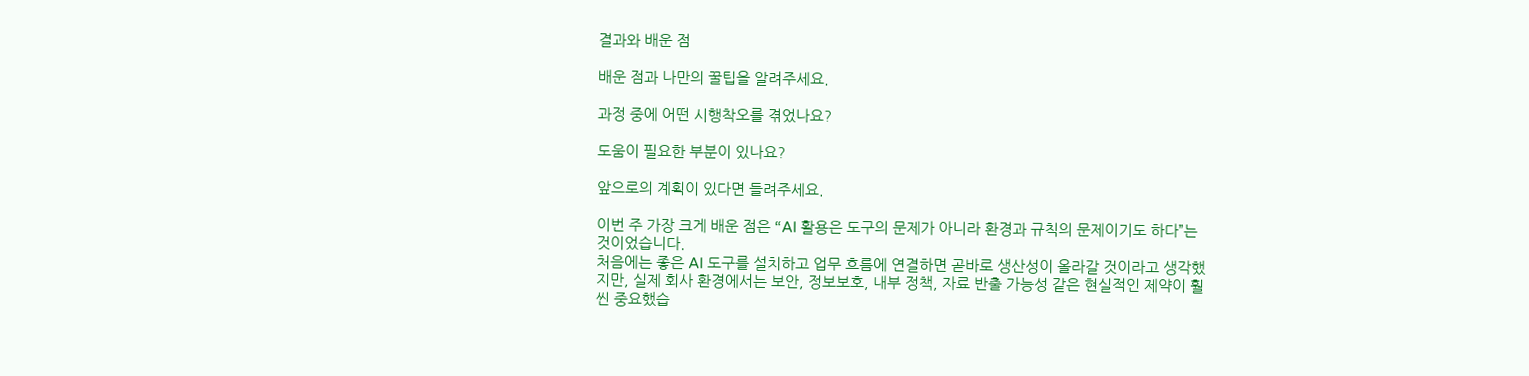결과와 배운 점

배운 점과 나만의 꿀팁을 알려주세요.

과정 중에 어떤 시행착오를 겪었나요?

도움이 필요한 부분이 있나요?

앞으로의 계획이 있다면 들려주세요.

이번 주 가장 크게 배운 점은 “AI 활용은 도구의 문제가 아니라 환경과 규칙의 문제이기도 하다”는 것이었습니다.
처음에는 좋은 AI 도구를 설치하고 업무 흐름에 연결하면 곧바로 생산성이 올라갈 것이라고 생각했지만, 실제 회사 환경에서는 보안, 정보보호, 내부 정책, 자료 반출 가능성 같은 현실적인 제약이 훨씬 중요했습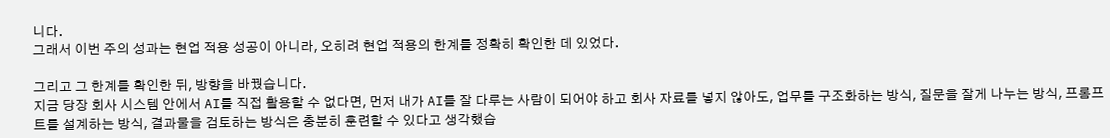니다.
그래서 이번 주의 성과는 현업 적용 성공이 아니라, 오히려 현업 적용의 한계를 정확히 확인한 데 있었다.

그리고 그 한계를 확인한 뒤, 방향을 바꿨습니다.
지금 당장 회사 시스템 안에서 AI를 직접 활용할 수 없다면, 먼저 내가 AI를 잘 다루는 사람이 되어야 하고 회사 자료를 넣지 않아도, 업무를 구조화하는 방식, 질문을 잘게 나누는 방식, 프롬프트를 설계하는 방식, 결과물을 검토하는 방식은 충분히 훈련할 수 있다고 생각했습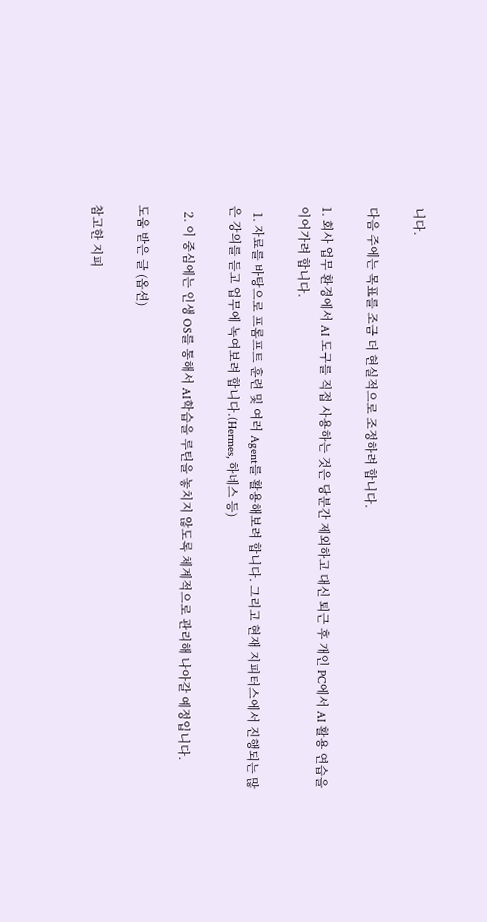니다.

다음 주에는 목표를 조금 더 현실적으로 조정하려 합니다.

1. 회사 업무 환경에서 AI 도구를 직접 사용하는 것은 당분간 제외하고 대신 퇴근 후 개인 PC에서 AI 활용 연습을 이어가려 합니다.

  1. 자료를 바탕으로 프롬프트 훈련 및 여러 Agent를 활용해보려 합니다. 그리고 현재 지피터스에서 진행되는 많은 강의를 듣고 업무에 녹여보려 합니다.(Hermes, 하네스 등)

  2. 이 중심에는 인생 OS를 통해서 AI학습을 루틴을 놓치지 않도록 체계적으로 관리해 나아갈 예정입니다.

도움 받은 글 (옵션)

참고한 지피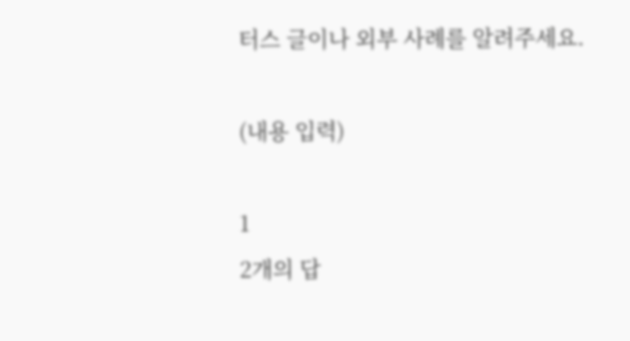터스 글이나 외부 사례를 알려주세요.

(내용 입력)

1
2개의 답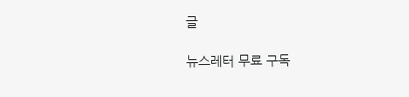글

뉴스레터 무료 구독